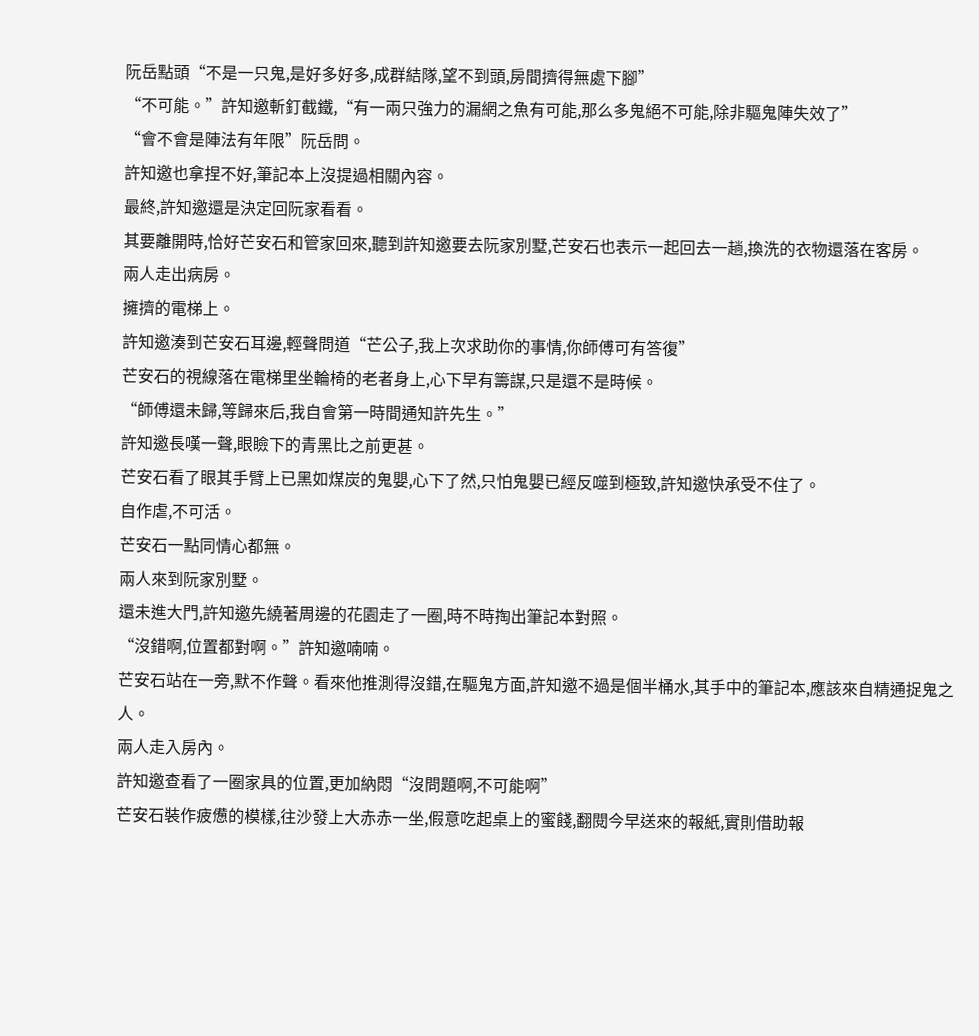阮岳點頭“不是一只鬼,是好多好多,成群結隊,望不到頭,房間擠得無處下腳”
“不可能。”許知邀斬釘截鐵,“有一兩只強力的漏網之魚有可能,那么多鬼絕不可能,除非驅鬼陣失效了”
“會不會是陣法有年限”阮岳問。
許知邀也拿捏不好,筆記本上沒提過相關內容。
最終,許知邀還是決定回阮家看看。
其要離開時,恰好芒安石和管家回來,聽到許知邀要去阮家別墅,芒安石也表示一起回去一趟,換洗的衣物還落在客房。
兩人走出病房。
擁擠的電梯上。
許知邀湊到芒安石耳邊,輕聲問道“芒公子,我上次求助你的事情,你師傅可有答復”
芒安石的視線落在電梯里坐輪椅的老者身上,心下早有籌謀,只是還不是時候。
“師傅還未歸,等歸來后,我自會第一時間通知許先生。”
許知邀長嘆一聲,眼瞼下的青黑比之前更甚。
芒安石看了眼其手臂上已黑如煤炭的鬼嬰,心下了然,只怕鬼嬰已經反噬到極致,許知邀快承受不住了。
自作虐,不可活。
芒安石一點同情心都無。
兩人來到阮家別墅。
還未進大門,許知邀先繞著周邊的花園走了一圈,時不時掏出筆記本對照。
“沒錯啊,位置都對啊。”許知邀喃喃。
芒安石站在一旁,默不作聲。看來他推測得沒錯,在驅鬼方面,許知邀不過是個半桶水,其手中的筆記本,應該來自精通捉鬼之人。
兩人走入房內。
許知邀查看了一圈家具的位置,更加納悶“沒問題啊,不可能啊”
芒安石裝作疲憊的模樣,往沙發上大赤赤一坐,假意吃起桌上的蜜餞,翻閱今早送來的報紙,實則借助報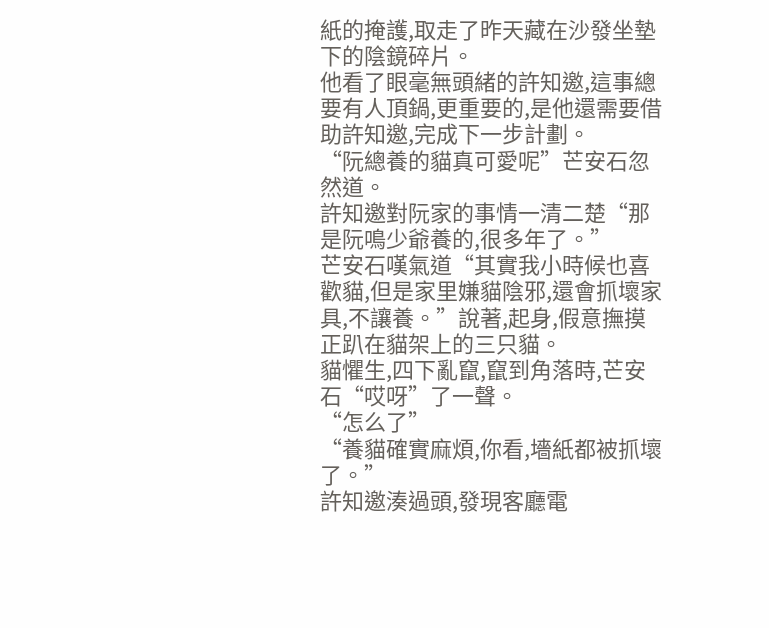紙的掩護,取走了昨天藏在沙發坐墊下的陰鏡碎片。
他看了眼毫無頭緒的許知邀,這事總要有人頂鍋,更重要的,是他還需要借助許知邀,完成下一步計劃。
“阮總養的貓真可愛呢”芒安石忽然道。
許知邀對阮家的事情一清二楚“那是阮鳴少爺養的,很多年了。”
芒安石嘆氣道“其實我小時候也喜歡貓,但是家里嫌貓陰邪,還會抓壞家具,不讓養。”說著,起身,假意撫摸正趴在貓架上的三只貓。
貓懼生,四下亂竄,竄到角落時,芒安石“哎呀”了一聲。
“怎么了”
“養貓確實麻煩,你看,墻紙都被抓壞了。”
許知邀湊過頭,發現客廳電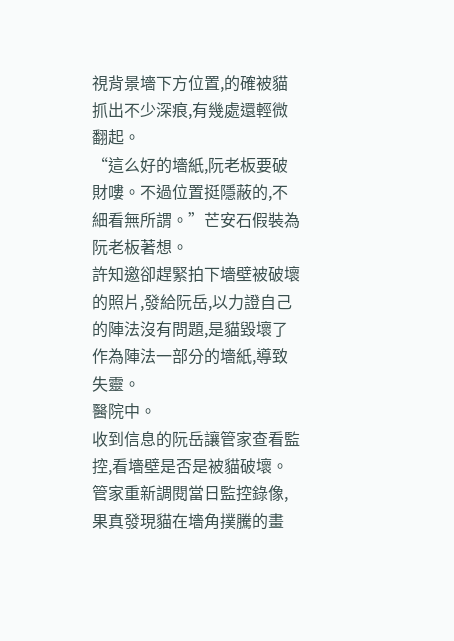視背景墻下方位置,的確被貓抓出不少深痕,有幾處還輕微翻起。
“這么好的墻紙,阮老板要破財嘍。不過位置挺隱蔽的,不細看無所謂。”芒安石假裝為阮老板著想。
許知邀卻趕緊拍下墻壁被破壞的照片,發給阮岳,以力證自己的陣法沒有問題,是貓毀壞了作為陣法一部分的墻紙,導致失靈。
醫院中。
收到信息的阮岳讓管家查看監控,看墻壁是否是被貓破壞。管家重新調閱當日監控錄像,果真發現貓在墻角撲騰的畫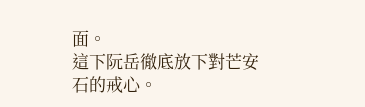面。
這下阮岳徹底放下對芒安石的戒心。